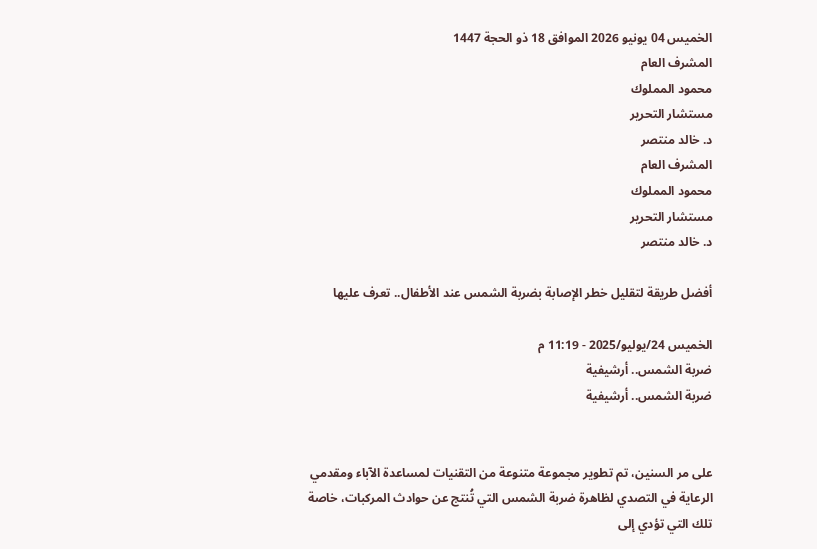الخميس 04 يونيو 2026 الموافق 18 ذو الحجة 1447
المشرف العام
محمود المملوك
مستشار التحرير
د. خالد منتصر
المشرف العام
محمود المملوك
مستشار التحرير
د. خالد منتصر

أفضل طريقة لتقليل خطر الإصابة بضربة الشمس عند الأطفال.. تعرف عليها

الخميس 24/يوليو/2025 - 11:19 م
ضربة الشمس.. أرشيفية
ضربة الشمس.. أرشيفية


على مر السنين، تم تطوير مجموعة متنوعة من التقنيات لمساعدة الآباء ومقدمي الرعاية في التصدي لظاهرة ضربة الشمس التي تُنتج عن حوادث المركبات، خاصة تلك التي تؤدي إلى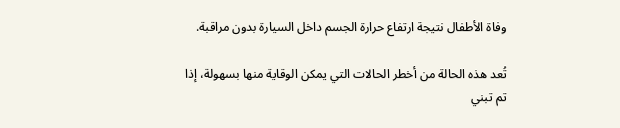وفاة الأطفال نتيجة ارتفاع حرارة الجسم داخل السيارة بدون مراقبة.

تُعد هذه الحالة من أخطر الحالات التي يمكن الوقاية منها بسهولة، إذا تم تبني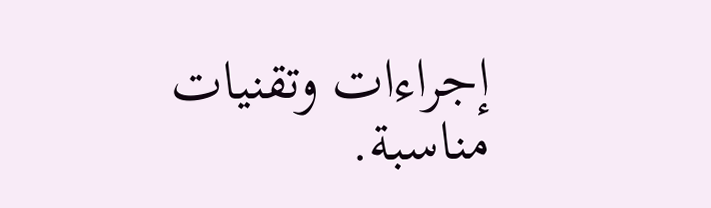إجراءات وتقنيات مناسبة.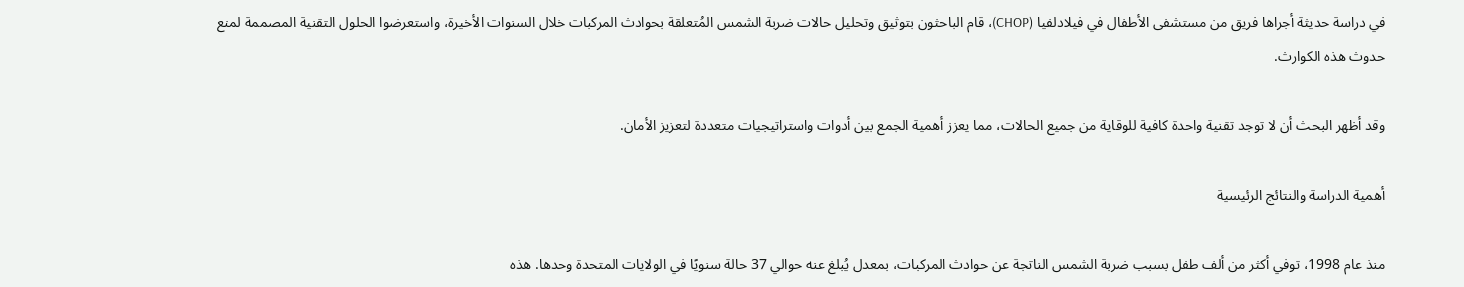في دراسة حديثة أجراها فريق من مستشفى الأطفال في فيلادلفيا (CHOP)، قام الباحثون بتوثيق وتحليل حالات ضربة الشمس المُتعلقة بحوادث المركبات خلال السنوات الأخيرة، واستعرضوا الحلول التقنية المصممة لمنع حدوث هذه الكوارث.

وقد أظهر البحث أن لا توجد تقنية واحدة كافية للوقاية من جميع الحالات، مما يعزز أهمية الجمع بين أدوات واستراتيجيات متعددة لتعزيز الأمان.

أهمية الدراسة والنتائج الرئيسية

منذ عام 1998، توفي أكثر من ألف طفل بسبب ضربة الشمس الناتجة عن حوادث المركبات، بمعدل يُبلغ عنه حوالي 37 حالة سنويًا في الولايات المتحدة وحدها. هذه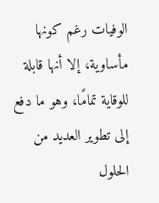الوفيات رغم كونها مأساوية، إلا أنها قابلة للوقاية تمامًا، وهو ما دفع إلى تطوير العديد من الحلول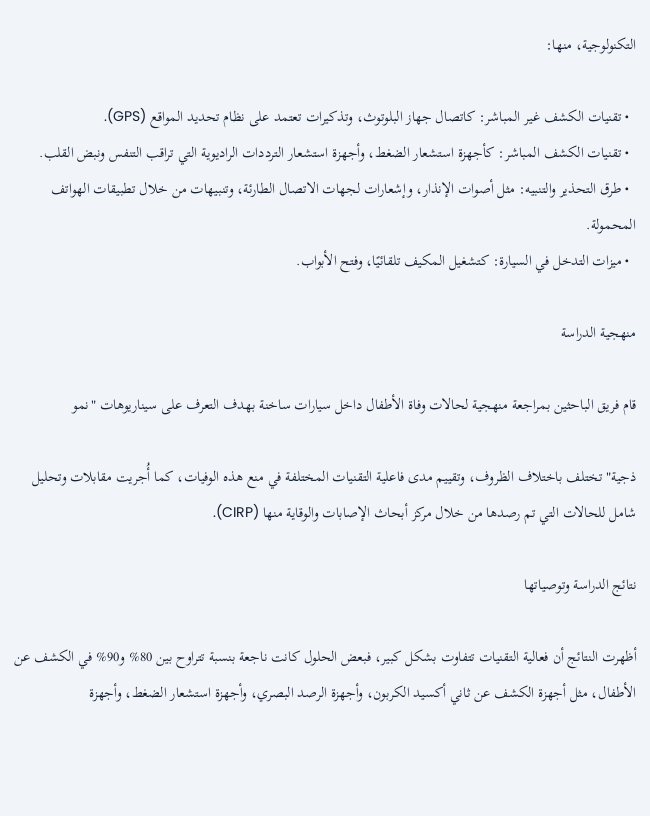التكنولوجية، منها:

  • تقنيات الكشف غير المباشر: كاتصال جهاز البلوتوث، وتذكيرات تعتمد على نظام تحديد المواقع (GPS).
  • تقنيات الكشف المباشر: كأجهزة استشعار الضغط، وأجهزة استشعار الترددات الراديوية التي تراقب التنفس ونبض القلب.
  • طرق التحذير والتنبيه: مثل أصوات الإنذار، وإشعارات لجهات الاتصال الطارئة، وتنبيهات من خلال تطبيقات الهواتف المحمولة.
  • ميزات التدخل في السيارة: كتشغيل المكيف تلقائيًا، وفتح الأبواب.

منهجية الدراسة

قام فريق الباحثين بمراجعة منهجية لحالات وفاة الأطفال داخل سيارات ساخنة بهدف التعرف على سيناريوهات "نمو

ذجية" تختلف باختلاف الظروف، وتقييم مدى فاعلية التقنيات المختلفة في منع هذه الوفيات، كما أُجريت مقابلات وتحليل شامل للحالات التي تم رصدها من خلال مركز أبحاث الإصابات والوقاية منها (CIRP).

نتائج الدراسة وتوصياتها

أظهرت النتائج أن فعالية التقنيات تتفاوت بشكل كبير، فبعض الحلول كانت ناجعة بنسبة تتراوح بين 80% و90% في الكشف عن الأطفال، مثل أجهزة الكشف عن ثاني أكسيد الكربون، وأجهزة الرصد البصري، وأجهزة استشعار الضغط، وأجهزة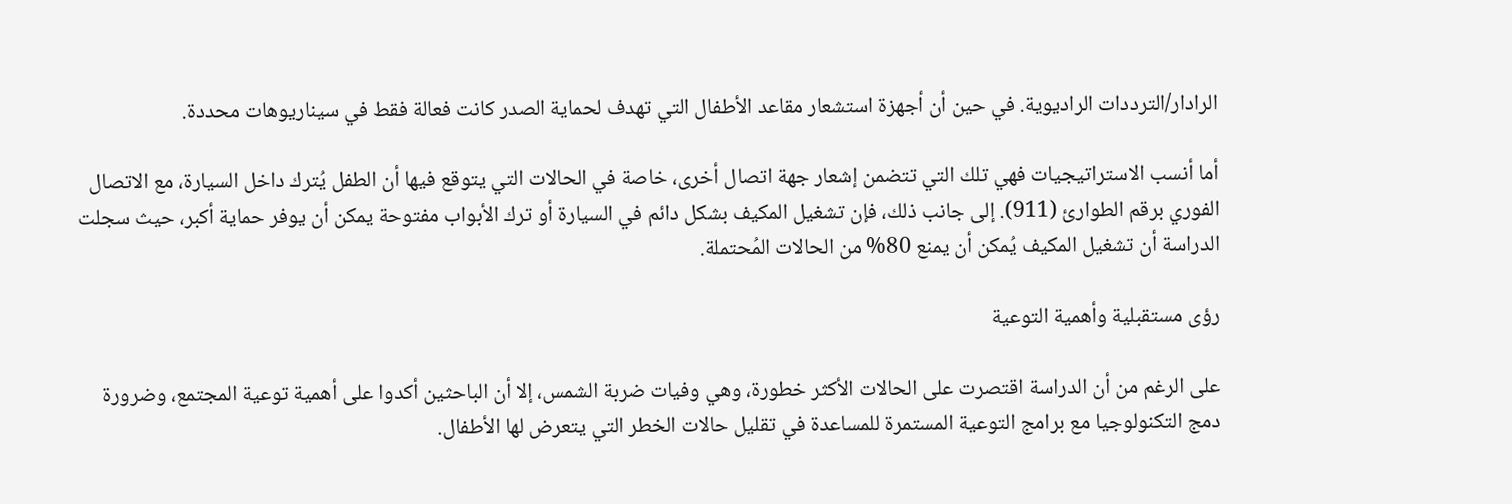الرادار/الترددات الراديوية. في حين أن أجهزة استشعار مقاعد الأطفال التي تهدف لحماية الصدر كانت فعالة فقط في سيناريوهات محددة.

أما أنسب الاستراتيجيات فهي تلك التي تتضمن إشعار جهة اتصال أخرى، خاصة في الحالات التي يتوقع فيها أن الطفل يُترك داخل السيارة، مع الاتصال الفوري برقم الطوارئ (911). إلى جانب ذلك، فإن تشغيل المكيف بشكل دائم في السيارة أو ترك الأبواب مفتوحة يمكن أن يوفر حماية أكبر، حيث سجلت الدراسة أن تشغيل المكيف يُمكن أن يمنع 80% من الحالات المُحتملة.

رؤى مستقبلية وأهمية التوعية

على الرغم من أن الدراسة اقتصرت على الحالات الأكثر خطورة، وهي وفيات ضربة الشمس، إلا أن الباحثين أكدوا على أهمية توعية المجتمع، وضرورة دمج التكنولوجيا مع برامج التوعية المستمرة للمساعدة في تقليل حالات الخطر التي يتعرض لها الأطفال.